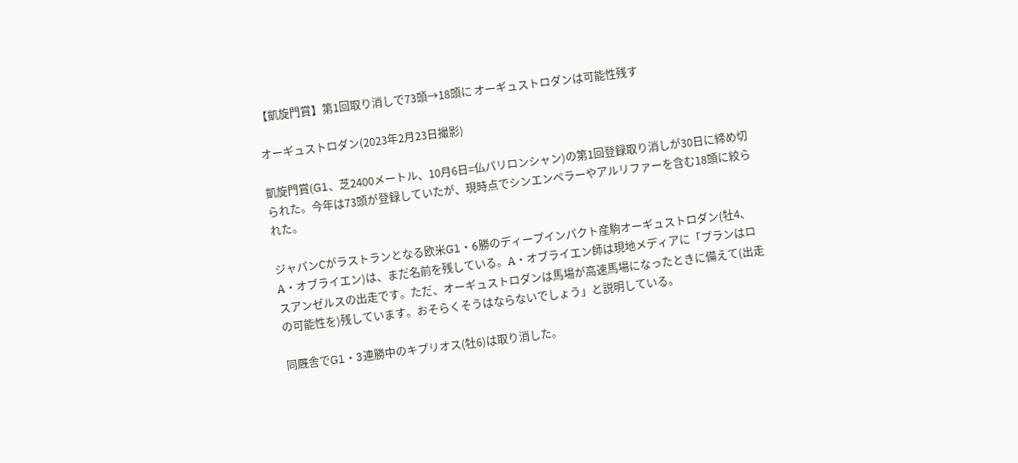【凱旋門賞】第1回取り消しで73頭→18頭に オーギュストロダンは可能性残す

オーギュストロダン(2023年2月23日撮影)

凱旋門賞(G1、芝2400メートル、10月6日=仏パリロンシャン)の第1回登録取り消しが30日に締め切られた。今年は73頭が登録していたが、現時点でシンエンペラーやアルリファーを含む18頭に絞られた。

ジャパンCがラストランとなる欧米G1・6勝のディープインパクト産駒オーギュストロダン(牡4、A・オブライエン)は、まだ名前を残している。A・オブライエン師は現地メディアに「プランはロスアンゼルスの出走です。ただ、オーギュストロダンは馬場が高速馬場になったときに備えて(出走の可能性を)残しています。おそらくそうはならないでしょう」と説明している。

同厩舎でG1・3連勝中のキプリオス(牡6)は取り消した。